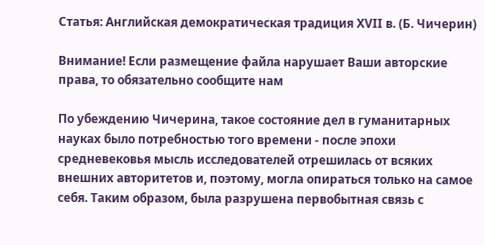Статья: Английская демократическая традиция XVII в. (Б. Чичерин)

Внимание! Если размещение файла нарушает Ваши авторские права, то обязательно сообщите нам

По убеждению Чичерина, такое состояние дел в гуманитарных науках было потребностью того времени - после эпохи средневековья мысль исследователей отрешилась от всяких внешних авторитетов и, поэтому, могла опираться только на самое себя. Таким образом, была разрушена первобытная связь с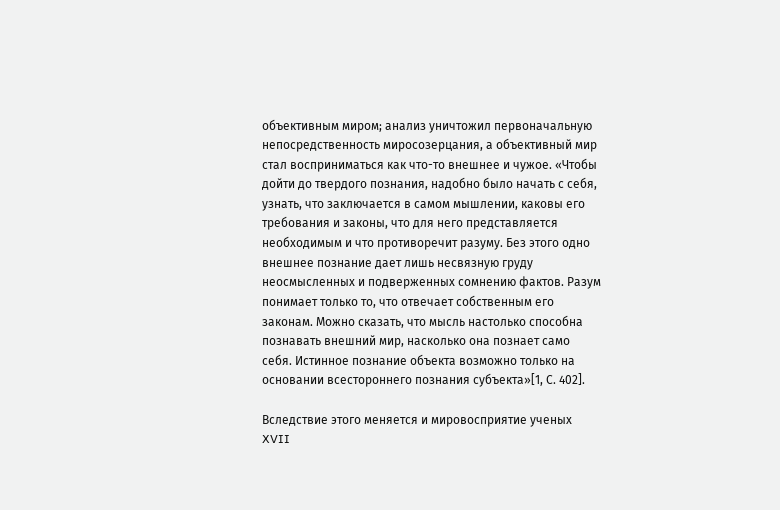объективным миром; анализ уничтожил первоначальную непосредственность миросозерцания, а объективный мир стал восприниматься как что-то внешнее и чужое. «Чтобы дойти до твердого познания, надобно было начать с себя, узнать, что заключается в самом мышлении, каковы его требования и законы, что для него представляется необходимым и что противоречит разуму. Без этого одно внешнее познание дает лишь несвязную груду неосмысленных и подверженных сомнению фактов. Разум понимает только то, что отвечает собственным его законам. Можно сказать, что мысль настолько способна познавать внешний мир, насколько она познает само себя. Истинное познание объекта возможно только на основании всестороннего познания субъекта»[1, С. 402].

Вследствие этого меняется и мировосприятие ученых XVII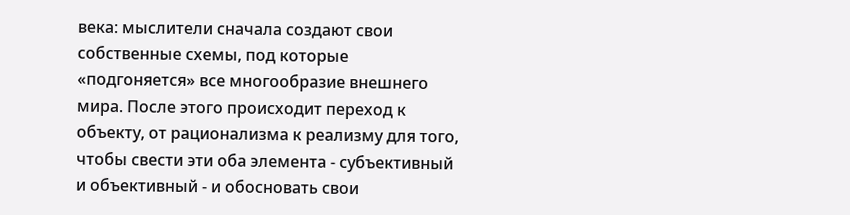века: мыслители сначала создают свои собственные схемы, под которые «подгоняется» все многообразие внешнего мира. После этого происходит переход к объекту, от рационализма к реализму для того, чтобы свести эти оба элемента - субъективный и объективный - и обосновать свои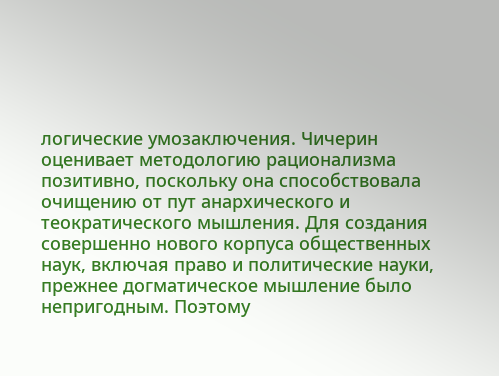логические умозаключения. Чичерин оценивает методологию рационализма позитивно, поскольку она способствовала очищению от пут анархического и теократического мышления. Для создания совершенно нового корпуса общественных наук, включая право и политические науки, прежнее догматическое мышление было непригодным. Поэтому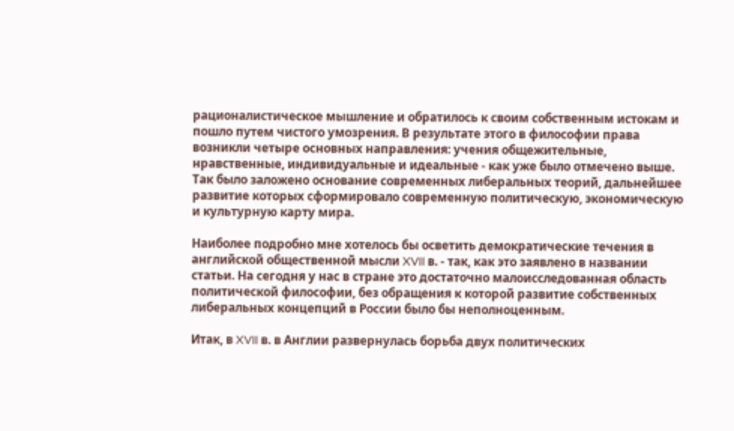рационалистическое мышление и обратилось к своим собственным истокам и пошло путем чистого умозрения. В результате этого в философии права возникли четыре основных направления: учения общежительные, нравственные, индивидуальные и идеальные - как уже было отмечено выше. Так было заложено основание современных либеральных теорий, дальнейшее развитие которых сформировало современную политическую, экономическую и культурную карту мира.

Наиболее подробно мне хотелось бы осветить демократические течения в английской общественной мысли XVII в. - так, как это заявлено в названии статьи. На сегодня у нас в стране это достаточно малоисследованная область политической философии, без обращения к которой развитие собственных либеральных концепций в России было бы неполноценным.

Итак, в XVII в. в Англии развернулась борьба двух политических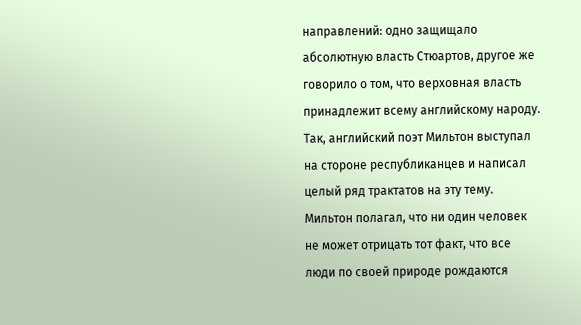направлений: одно защищало абсолютную власть Стюартов, другое же говорило о том, что верховная власть принадлежит всему английскому народу. Так, английский поэт Мильтон выступал на стороне республиканцев и написал целый ряд трактатов на эту тему. Мильтон полагал, что ни один человек не может отрицать тот факт, что все люди по своей природе рождаются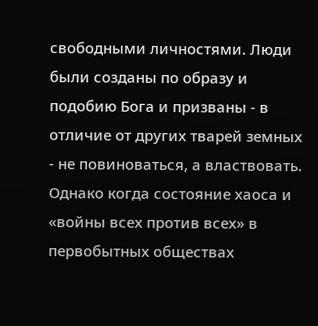свободными личностями. Люди были созданы по образу и подобию Бога и призваны - в отличие от других тварей земных - не повиноваться, а властвовать. Однако когда состояние хаоса и «войны всех против всех» в первобытных обществах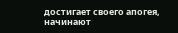достигает своего апогея, начинают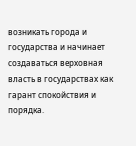возникать города и государства и начинает создаваться верховная власть в государствах как гарант спокойствия и порядка.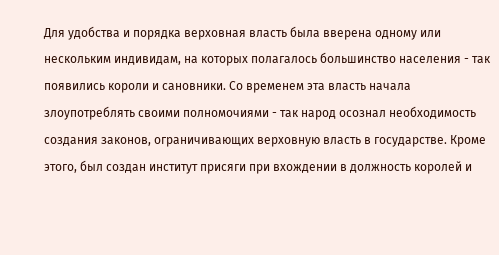Для удобства и порядка верховная власть была вверена одному или нескольким индивидам, на которых полагалось большинство населения - так появились короли и сановники. Со временем эта власть начала злоупотреблять своими полномочиями - так народ осознал необходимость создания законов, ограничивающих верховную власть в государстве. Кроме этого, был создан институт присяги при вхождении в должность королей и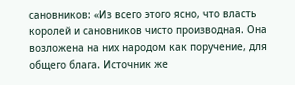сановников: «Из всего этого ясно, что власть королей и сановников чисто производная. Она возложена на них народом как поручение, для общего блага. Источник же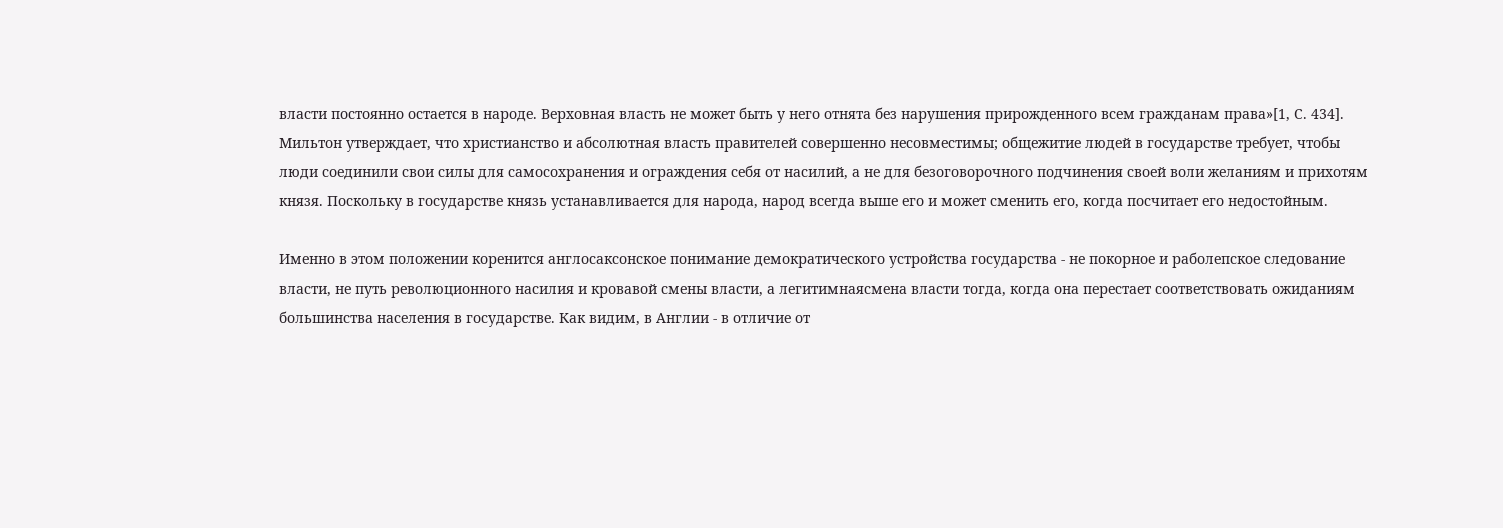власти постоянно остается в народе. Верховная власть не может быть у него отнята без нарушения прирожденного всем гражданам права»[1, С. 434]. Мильтон утверждает, что христианство и абсолютная власть правителей совершенно несовместимы; общежитие людей в государстве требует, чтобы люди соединили свои силы для самосохранения и ограждения себя от насилий, а не для безоговорочного подчинения своей воли желаниям и прихотям князя. Поскольку в государстве князь устанавливается для народа, народ всегда выше его и может сменить его, когда посчитает его недостойным.

Именно в этом положении коренится англосаксонское понимание демократического устройства государства - не покорное и раболепское следование власти, не путь революционного насилия и кровавой смены власти, а легитимнаясмена власти тогда, когда она перестает соответствовать ожиданиям большинства населения в государстве. Как видим, в Англии - в отличие от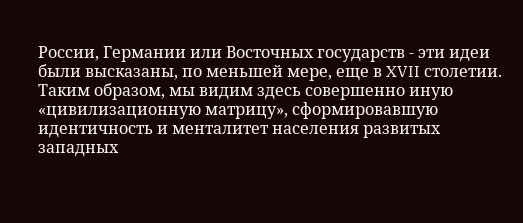России, Германии или Восточных государств - эти идеи были высказаны, по меньшей мере, еще в XVII столетии. Таким образом, мы видим здесь совершенно иную «цивилизационную матрицу», сформировавшую идентичность и менталитет населения развитых западных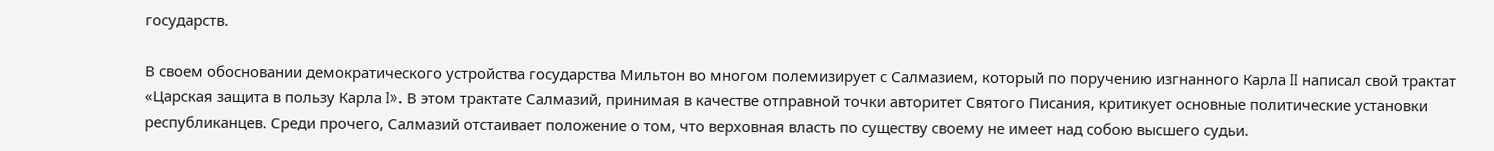государств.

В своем обосновании демократического устройства государства Мильтон во многом полемизирует с Салмазием, который по поручению изгнанного Карла II написал свой трактат «Царская защита в пользу Карла I». В этом трактате Салмазий, принимая в качестве отправной точки авторитет Святого Писания, критикует основные политические установки республиканцев. Среди прочего, Салмазий отстаивает положение о том, что верховная власть по существу своему не имеет над собою высшего судьи.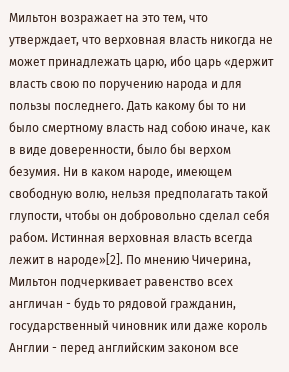Мильтон возражает на это тем, что утверждает, что верховная власть никогда не может принадлежать царю, ибо царь «держит власть свою по поручению народа и для пользы последнего. Дать какому бы то ни было смертному власть над собою иначе, как в виде доверенности, было бы верхом безумия. Ни в каком народе, имеющем свободную волю, нельзя предполагать такой глупости, чтобы он добровольно сделал себя рабом. Истинная верховная власть всегда лежит в народе»[2]. По мнению Чичерина, Мильтон подчеркивает равенство всех англичан - будь то рядовой гражданин, государственный чиновник или даже король Англии - перед английским законом все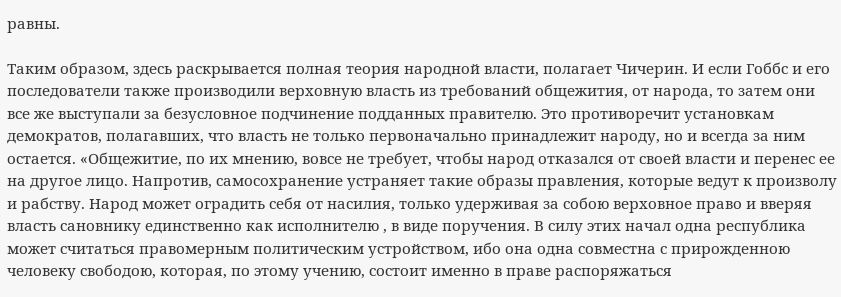равны.

Таким образом, здесь раскрывается полная теория народной власти, полагает Чичерин. И если Гоббс и его последователи также производили верховную власть из требований общежития, от народа, то затем они все же выступали за безусловное подчинение подданных правителю. Это противоречит установкам демократов, полагавших, что власть не только первоначально принадлежит народу, но и всегда за ним остается. «Общежитие, по их мнению, вовсе не требует, чтобы народ отказался от своей власти и перенес ее на другое лицо. Напротив, самосохранение устраняет такие образы правления, которые ведут к произволу и рабству. Народ может оградить себя от насилия, только удерживая за собою верховное право и вверяя власть сановнику единственно как исполнителю , в виде поручения. В силу этих начал одна республика может считаться правомерным политическим устройством, ибо она одна совместна с прирожденною человеку свободою, которая, по этому учению, состоит именно в праве распоряжаться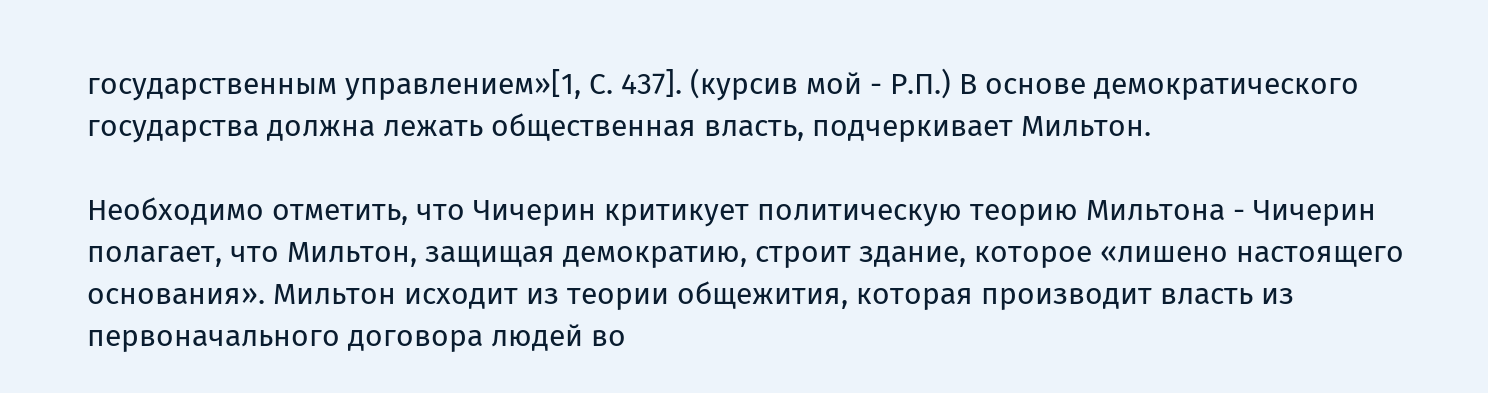государственным управлением»[1, С. 437]. (курсив мой - Р.П.) В основе демократического государства должна лежать общественная власть, подчеркивает Мильтон.

Необходимо отметить, что Чичерин критикует политическую теорию Мильтона - Чичерин полагает, что Мильтон, защищая демократию, строит здание, которое «лишено настоящего основания». Мильтон исходит из теории общежития, которая производит власть из первоначального договора людей во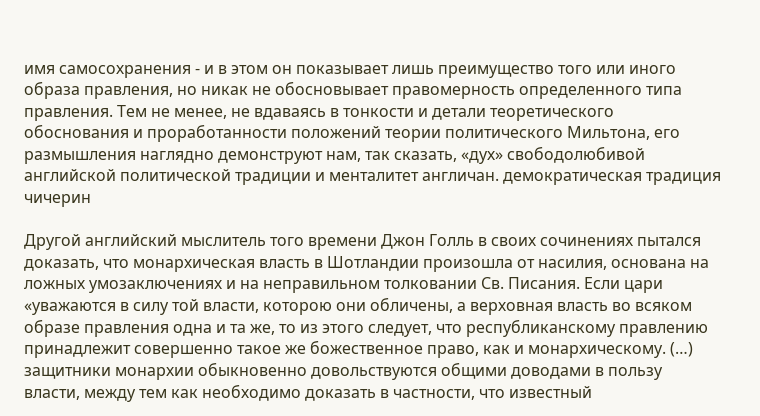имя самосохранения - и в этом он показывает лишь преимущество того или иного образа правления, но никак не обосновывает правомерность определенного типа правления. Тем не менее, не вдаваясь в тонкости и детали теоретического обоснования и проработанности положений теории политического Мильтона, его размышления наглядно демонструют нам, так сказать, «дух» свободолюбивой английской политической традиции и менталитет англичан. демократическая традиция чичерин

Другой английский мыслитель того времени Джон Голль в своих сочинениях пытался доказать, что монархическая власть в Шотландии произошла от насилия, основана на ложных умозаключениях и на неправильном толковании Св. Писания. Если цари «уважаются в силу той власти, которою они обличены, а верховная власть во всяком образе правления одна и та же, то из этого следует, что республиканскому правлению принадлежит совершенно такое же божественное право, как и монархическому. (…) защитники монархии обыкновенно довольствуются общими доводами в пользу власти, между тем как необходимо доказать в частности, что известный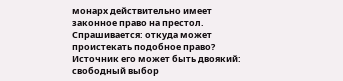монарх действительно имеет законное право на престол. Спрашивается: откуда может проистекать подобное право? Источник его может быть двоякий: свободный выбор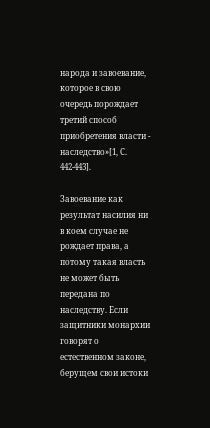народа и завоевание, которое в свою очередь порождает третий способ приобретения власти - наследство»[1, С. 442-443].

Завоевание как результат насилия ни в коем случае не рождает права, а потому такая власть не может быть передана по наследству. Если защитники монархии говорят о естественном законе, берущем свои истоки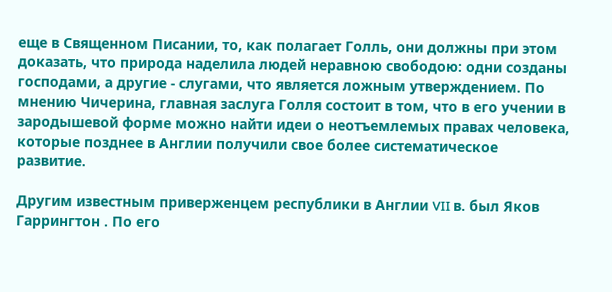еще в Священном Писании, то, как полагает Голль, они должны при этом доказать, что природа наделила людей неравною свободою: одни созданы господами, а другие - слугами, что является ложным утверждением. По мнению Чичерина, главная заслуга Голля состоит в том, что в его учении в зародышевой форме можно найти идеи о неотъемлемых правах человека, которые позднее в Англии получили свое более систематическое развитие.

Другим известным приверженцем республики в Англии VII в. был Яков Гаррингтон . По его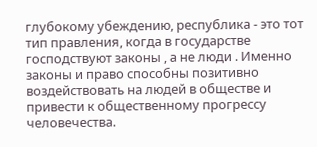глубокому убеждению, республика - это тот тип правления, когда в государстве господствуют законы , а не люди . Именно законы и право способны позитивно воздействовать на людей в обществе и привести к общественному прогрессу человечества.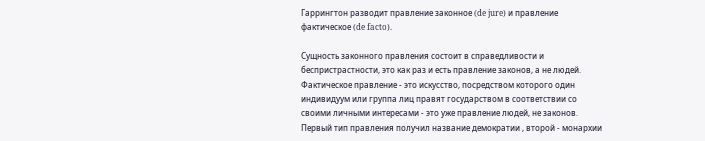Гаррингтон разводит правление законное (de jure) и правление фактическое (de facto).

Сущность законного правления состоит в справедливости и беспристрастности, это как раз и есть правление законов, а не людей. Фактическое правление - это искусство, посредством которого один индивидуум или группа лиц правят государством в соответствии со своими личными интересами - это уже правление людей, не законов. Первый тип правления получил название демократии , второй - монархии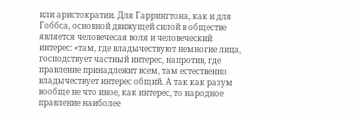или аристократии. Для Гаррингтона, как и для Гоббса, основной движущей силой в обществе является человечесая воля и человеческий интерес: «там, где владычествуют немногие лица, господствует частный интерес, напротив, где правление принадлежит всем, там естественно владычествует интерес общий. А так как разум вообще не что иное, как интерес, то народное правление наиболее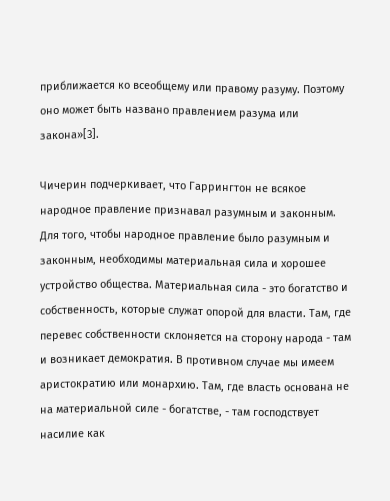приближается ко всеобщему или правому разуму. Поэтому оно может быть названо правлением разума или закона»[3].

Чичерин подчеркивает, что Гаррингтон не всякое народное правление признавал разумным и законным. Для того, чтобы народное правление было разумным и законным, необходимы материальная сила и хорошее устройство общества. Материальная сила - это богатство и собственность, которые служат опорой для власти. Там, где перевес собственности склоняется на сторону народа - там и возникает демократия. В противном случае мы имеем аристократию или монархию. Там, где власть основана не на материальной силе - богатстве, - там господствует насилие как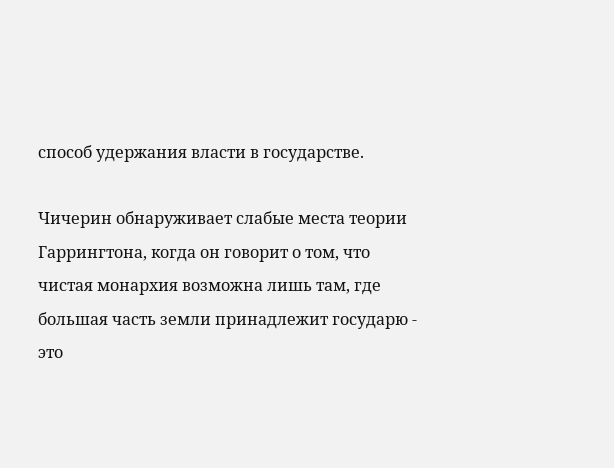способ удержания власти в государстве.

Чичерин обнаруживает слабые места теории Гаррингтона, когда он говорит о том, что чистая монархия возможна лишь там, где большая часть земли принадлежит государю - это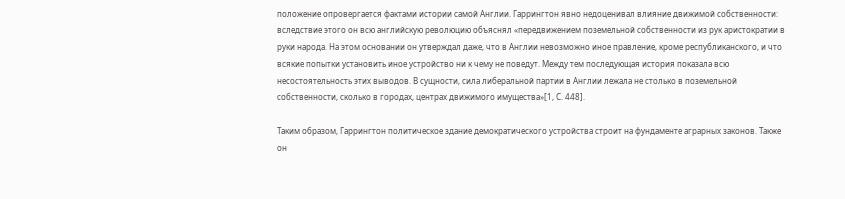положение опровергается фактами истории самой Англии. Гаррингтон явно недоценивал влияние движимой собственности: вследствие этого он всю английскую революцию объяснял «передвижением поземельной собственности из рук аристократии в руки народа. На этом основании он утверждал даже, что в Англии невозможно иное правление, кроме республиканского, и что всякие попытки установить иное устройство ни к чему не поведут. Между тем последующая история показала всю несостоятельность этих выводов. В сущности, сила либеральной партии в Англии лежала не столько в поземельной собственности, сколько в городах, центрах движимого имущества»[1, С. 448].

Таким образом, Гаррингтон политическое здание демократического устройства строит на фундаменте аграрных законов. Также он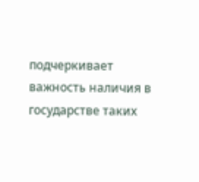подчеркивает важность наличия в государстве таких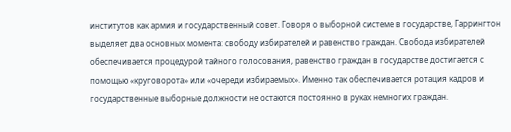институтов как армия и государственный совет. Говоря о выборной системе в государстве, Гаррингтон выделяет два основных момента: свободу избирателей и равенство граждан. Свобода избирателей обеспечивается процедурой тайного голосования, равенство граждан в государстве достигается с помощью «круговорота» или «очереди избираемых». Именно так обеспечивается ротация кадров и государственные выборные должности не остаются постоянно в руках немногих граждан.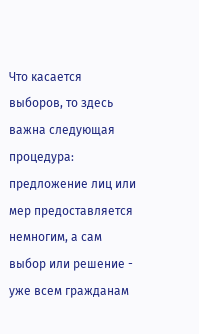Что касается выборов, то здесь важна следующая процедура: предложение лиц или мер предоставляется немногим, а сам выбор или решение - уже всем гражданам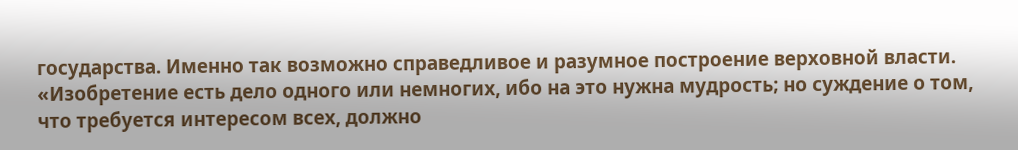государства. Именно так возможно справедливое и разумное построение верховной власти. «Изобретение есть дело одного или немногих, ибо на это нужна мудрость; но суждение о том, что требуется интересом всех, должно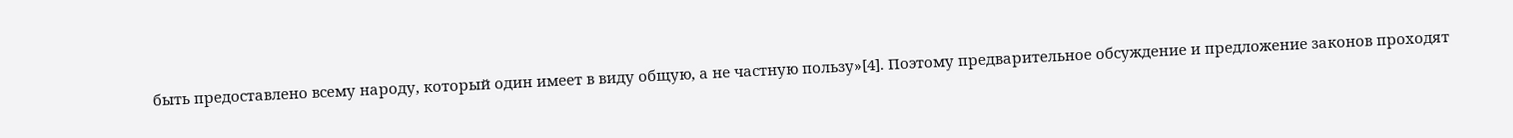быть предоставлено всему народу, который один имеет в виду общую, а не частную пользу»[4]. Поэтому предварительное обсуждение и предложение законов проходят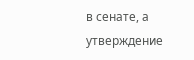в сенате, а утверждение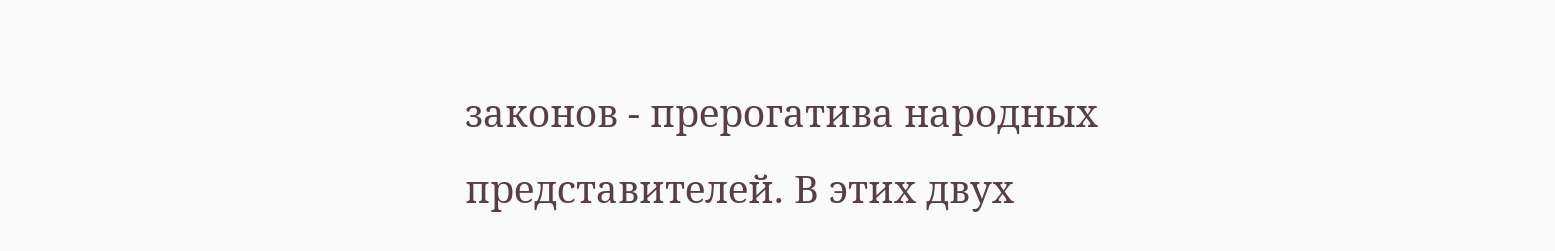законов - прерогатива народных представителей. В этих двух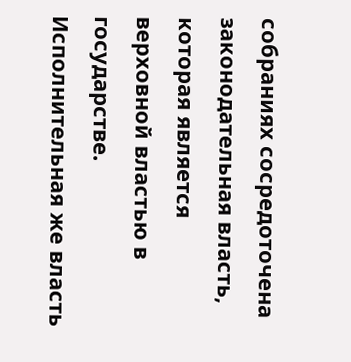собраниях сосредоточена законодательная власть, которая является верховной властью в государстве. Исполнительная же власть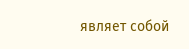являет собой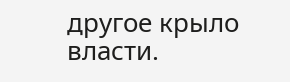другое крыло власти.